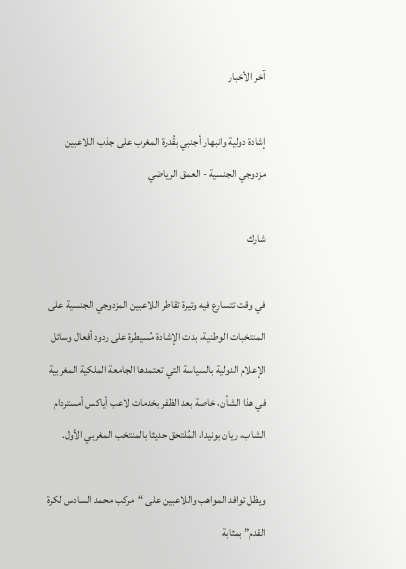آخر الأخبار

إشادة دولية وانبهار أجنبي بقُدرة المغرب على جذب اللاعبين مزدوجي الجنسية - العمق الرياضي

شارك

في وقت تتسارع فيه وتيرة تقاطر اللاعبين المزدوجي الجنسية على المنتخبات الوطنية، بدت الإشادة مُسيطرة على ردود أفعال وسائل الإعلام الدولية بالسياسة التي تعتمدها الجامعة الملكية المغربية في هذا الشأن، خاصة بعد الظفر بخدمات لاعب أياكس أمستردام الشاب، ريان بونيدا، المُلتحق حديثا بالمنتخب المغربي الأول.

ويظل توافد المواهب واللاعبين على “مركب محمد السادس لكرة القدم” بمثابة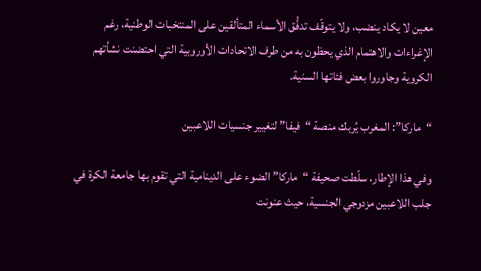معين لا يكاد ينضب، ولا يتوقّف تدفُّق الأسماء المتألقين على المنتخبات الوطنية، رغم الإغراءات والاهتمام الذي يحظون به من طرف الاتحادات الأوروبية التي احتضنت نشأتهم الكروية وجاوروا بعض فئاتها السنية.

“ماركا”: المغرب يُربك منصة “فيفا” لتغيير جنسيات اللاعبين

وفي هذا الإطار، سلّطت صحيفة “ماركا” الضوء على الدينامية التي تقوم بها جامعة الكرة في جلب اللاعبين مزدوجي الجنسية، حيث عنونت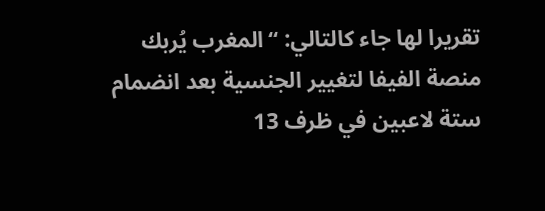تقريرا لها جاء كالتالي: “المغرب يُربك منصة الفيفا لتغيير الجنسية بعد انضمام ستة لاعبين في ظرف 13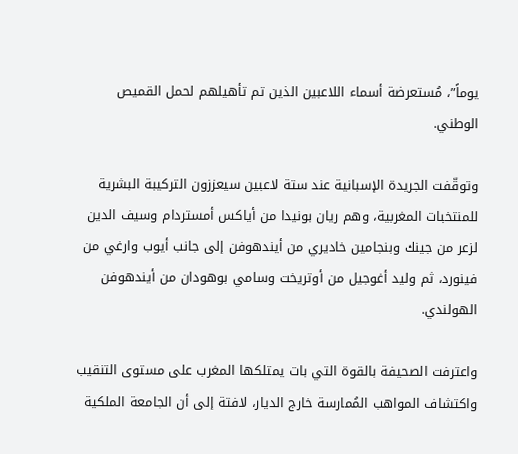يوماً”، مُستعرضة أسماء اللاعبين الذين تم تأهيلهم لحمل القميص الوطني.

وتوقّفت الجريدة الإسبانية عند ستة لاعبين سيعززون التركيبة البشرية للمنتخبات المغربية، وهم ريان بونيدا من أياكس أمستردام وسيف الدين لزعر من جينك وبنجامين خاديري من أيندهوفن إلى جانب أيوب وارغي من فينورد، ثم وليد أغوجيل من أوتريخت وسامي بوهودان من أيندهوفن الهولندي.

واعترفت الصحيفة بالقوة التي بات يمتلكها المغرب على مستوى التنقيب واكتشاف المواهب المُمارسة خارج الديار، لافتة إلى أن الجامعة الملكية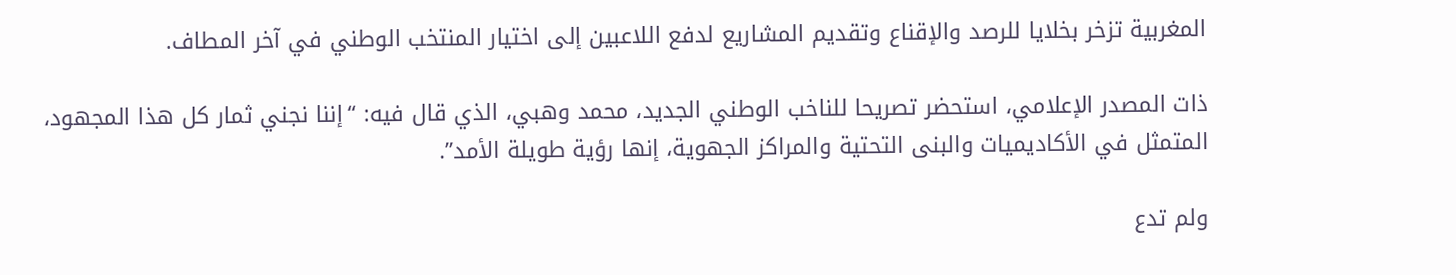المغربية تزخر بخلايا للرصد والإقناع وتقديم المشاريع لدفع اللاعبين إلى اختيار المنتخب الوطني في آخر المطاف.

ذات المصدر الإعلامي، استحضر تصريحا للناخب الوطني الجديد، محمد وهبي، الذي قال فيه: “إننا نجني ثمار كل هذا المجهود، المتمثل في الأكاديميات والبنى التحتية والمراكز الجهوية، إنها رؤية طويلة الأمد”.

ولم تدع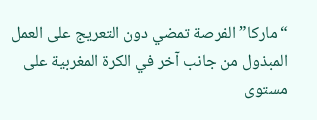“ماركا” الفرصة تمضي دون التعريج على العمل المبذول من جانب آخر في الكرة المغربية على مستوى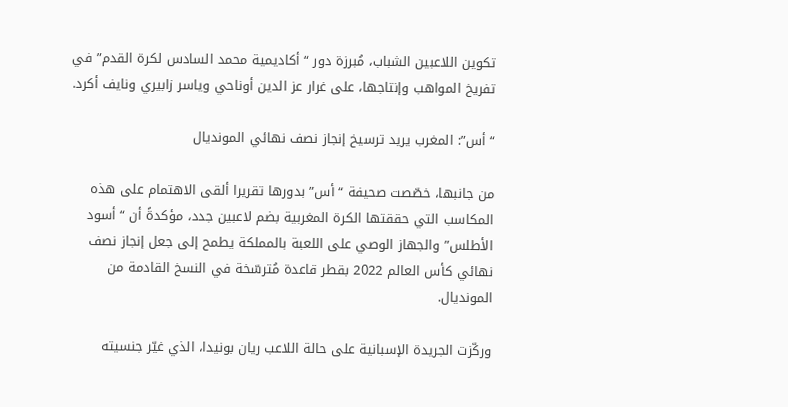تكوين اللاعبين الشباب، مُبرزة دور “أكاديمية محمد السادس لكرة القدم” في تفريخ المواهب وإنتاجها، على غرار عز الدين أوناحي وياسر زابيري ونايف أكرد.

“أس”: المغرب يريد ترسيخ إنجاز نصف نهائي المونديال

من جانبها، خصّصت صحيفة “أس” بدورها تقريرا ألقى الاهتمام على هذه المكاسب التي حققتها الكرة المغربية بضم لاعبين جدد، مؤكدةً أن “أسود الأطلس” والجهاز الوصي على اللعبة بالمملكة يطمح إلى جعل إنجاز نصف نهائي كأس العالم 2022 بقطر قاعدة مُترسّخة في النسخ القادمة من المونديال.

وركّزت الجريدة الإسبانية على حالة اللاعب ريان بونيدا، الذي غيّر جنسيته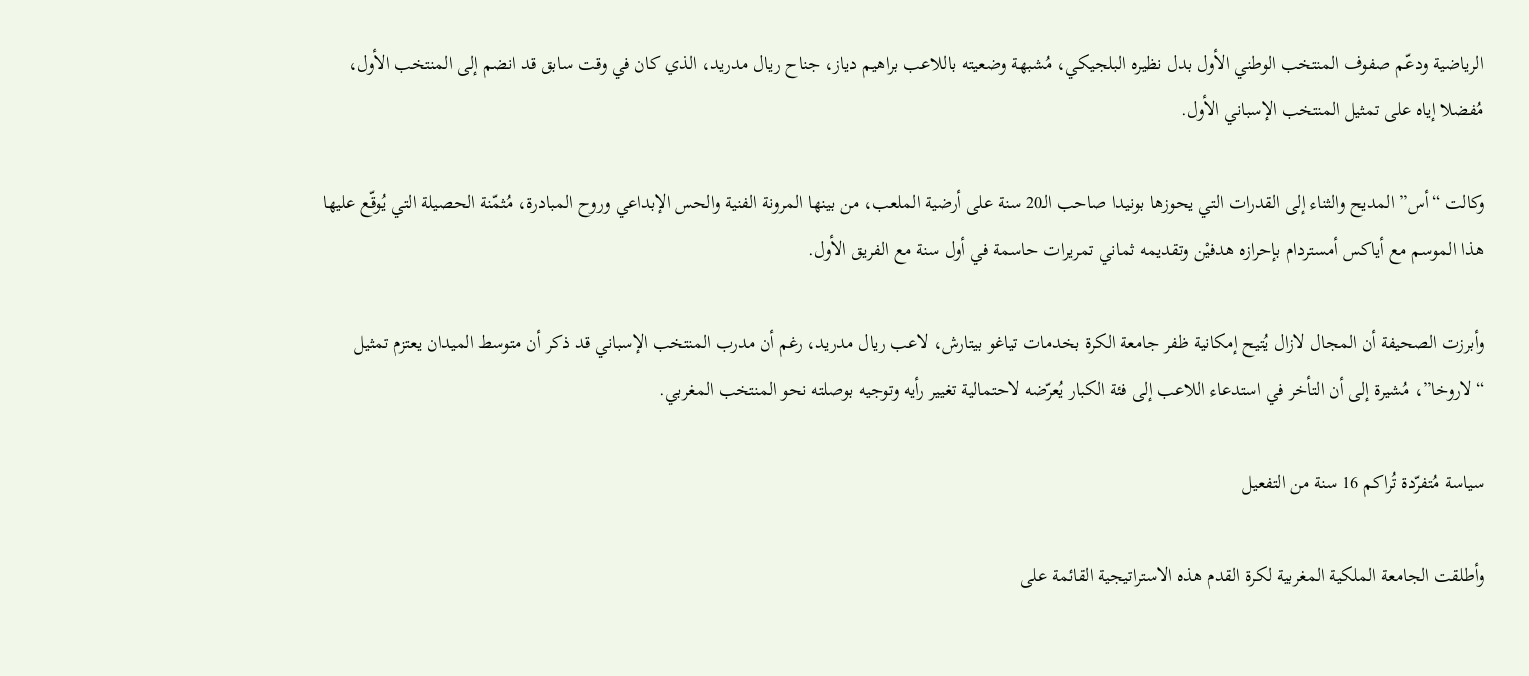الرياضية ودعّم صفوف المنتخب الوطني الأول بدل نظيره البلجيكي، مُشبهة وضعيته باللاعب براهيم دياز، جناح ريال مدريد، الذي كان في وقت سابق قد انضم إلى المنتخب الأول، مُفضلا إياه على تمثيل المنتخب الإسباني الأول.

وكالت “أس” المديح والثناء إلى القدرات التي يحوزها بونيدا صاحب الـ20 سنة على أرضية الملعب، من بينها المرونة الفنية والحس الإبداعي وروح المبادرة، مُثمّنة الحصيلة التي يُوقّع عليها هذا الموسم مع أياكس أمستردام بإحرازه هدفيْن وتقديمه ثماني تمريرات حاسمة في أول سنة مع الفريق الأول.

وأبرزت الصحيفة أن المجال لازال يُتيح إمكانية ظفر جامعة الكرة بخدمات تياغو بيتارش، لاعب ريال مدريد، رغم أن مدرب المنتخب الإسباني قد ذكر أن متوسط الميدان يعتزم تمثيل “لاروخا”، مُشيرة إلى أن التأخر في استدعاء اللاعب إلى فئة الكبار يُعرّضه لاحتمالية تغيير رأيه وتوجيه بوصلته نحو المنتخب المغربي.

سياسة مُتفرّدة تُراكم 16 سنة من التفعيل

وأطلقت الجامعة الملكية المغربية لكرة القدم هذه الاستراتيجية القائمة على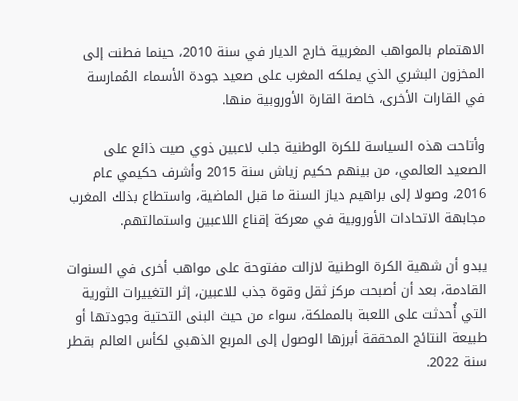الاهتمام بالمواهب المغربية خارج الديار في سنة 2010، حينما فطنت إلى المخزون البشري الذي يملكه المغرب على صعيد جودة الأسماء المُمارسة في القارات الأخرى، خاصة القارة الأوروبية منها.

وأتاحت هذه السياسة للكرة الوطنية جلب لاعبين ذوي صيت ذائع على الصعيد العالمي، من بينهم حكيم زياش سنة 2015 وأشرف حكيمي عام 2016، وصولا إلى براهيم دياز السنة ما قبل الماضية، واستطاع بذلك المغرب مجابهة الاتحادات الأوروبية في معركة إقناع اللاعبين واستمالتهم.

يبدو أن شهية الكرة الوطنية لازالت مفتوحة على مواهب أخرى في السنوات القادمة، بعد أن أصبحت مركز ثقل وقوة جذب للاعبين، إثر التغييرات الثورية التي أُحدثت على اللعبة بالمملكة، سواء من حيث البنى التحتية وجودتها أو طبيعة النتائج المحققة أبرزها الوصول إلى المربع الذهبي لكأس العالم بقطر سنة 2022.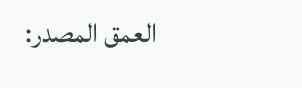العمق المصدر: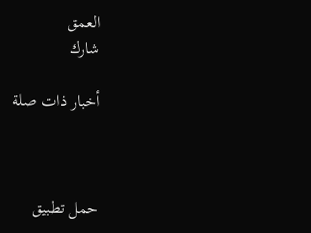العمق
شارك

أخبار ذات صلة



حمل تطبيق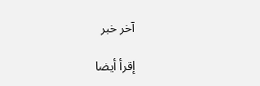آخر خبر

إقرأ أيضا